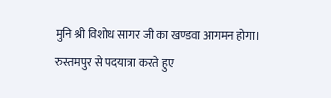मुनि श्री विशोध सागर जी का खण्डवा आगमन होगा।
रुस्तमपुर से पदयात्रा करते हुए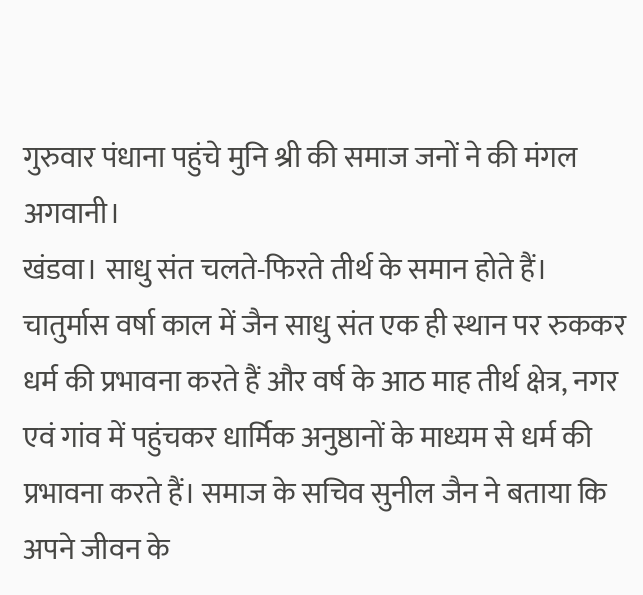गुरुवार पंधाना पहुंचे मुनि श्री की समाज जनों ने की मंगल अगवानी।
खंडवा। साधु संत चलते-फिरते तीर्थ के समान होते हैं। चातुर्मास वर्षा काल में जैन साधु संत एक ही स्थान पर रुककर धर्म की प्रभावना करते हैं और वर्ष के आठ माह तीर्थ क्षेत्र, नगर एवं गांव में पहुंचकर धार्मिक अनुष्ठानों के माध्यम से धर्म की प्रभावना करते हैं। समाज के सचिव सुनील जैन ने बताया कि अपने जीवन के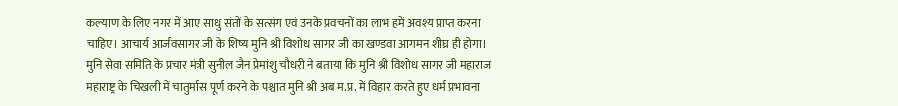कल्याण के लिए नगर में आए साधु संतों के सत्संग एवं उनके प्रवचनों का लाभ हमें अवश्य प्राप्त करना चाहिए। आचार्य आर्जवसागर जी के शिष्य मुनि श्री विशोध सागर जी का खण्डवा आगमन शीघ्र ही होगा। मुनि सेवा समिति के प्रचार मंत्री सुनील जैन प्रेमांशु चौधरी ने बताया कि मुनि श्री विशोध सागर जी महाराज महाराष्ट्र के चिखली में चातुर्मास पूर्ण करने के पश्चात मुनि श्री अब म.प्र. में विहार करते हुए धर्म प्रभावना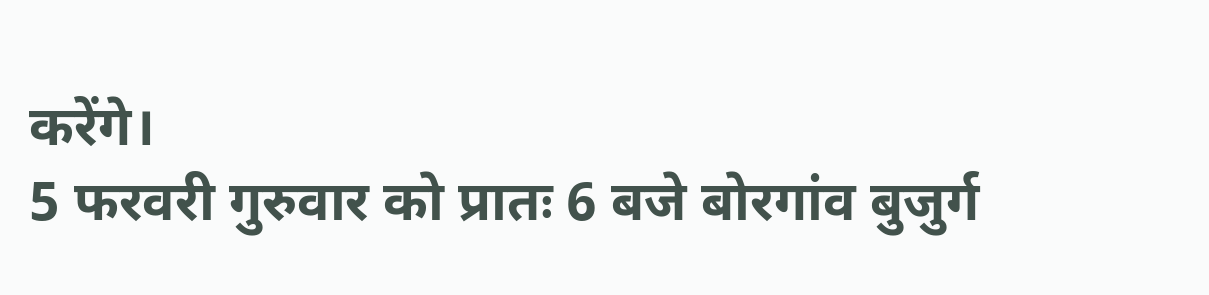करेंगे।
5 फरवरी गुरुवार को प्रातः 6 बजे बोरगांव बुजुर्ग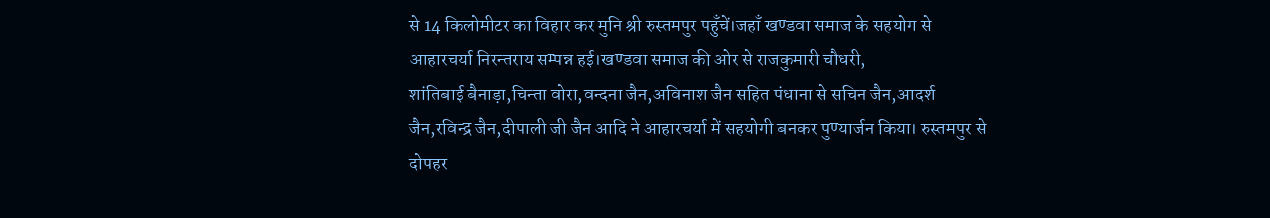से 14 किलोमीटर का विहार कर मुनि श्री रुस्तमपुर पहुँचें।जहाँ खण्डवा समाज के सहयोग से आहारचर्या निरन्तराय सम्पन्न हई।खण्डवा समाज की ओर से राजकुमारी चौधरी,
शांतिबाई बैनाड़ा,चिन्ता वोरा,वन्दना जैन,अविनाश जैन सहित पंधाना से सचिन जैन,आदर्श जैन,रविन्द्र जैन,दीपाली जी जैन आदि ने आहारचर्या में सहयोगी बनकर पुण्यार्जन किया। रुस्तमपुर से दोपहर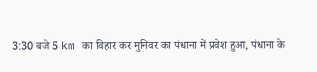3:30 बजे 5 km का विहार कर मुनिवर का पंधाना में प्रवेश हुआ, पंधाना के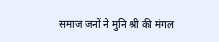समाज जनों ने मुनि श्री की मंगल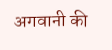अगवानी की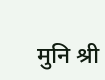मुनि श्री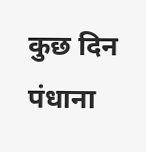कुछ दिन पंधाना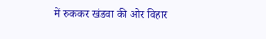में रुककर खंडवा की ओर विहार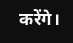करेंगे।